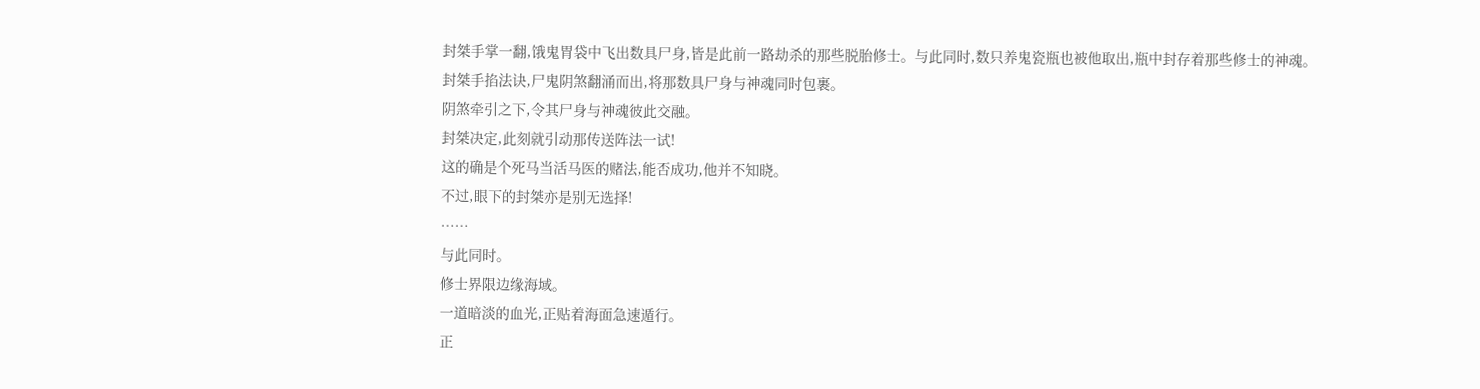封桀手掌一翻,饿鬼胃袋中飞出数具尸身,皆是此前一路劫杀的那些脱胎修士。与此同时,数只养鬼瓷瓶也被他取出,瓶中封存着那些修士的神魂。
封桀手掐法诀,尸鬼阴煞翻涌而出,将那数具尸身与神魂同时包裹。
阴煞牵引之下,令其尸身与神魂彼此交融。
封桀决定,此刻就引动那传送阵法一试!
这的确是个死马当活马医的赌法,能否成功,他并不知晓。
不过,眼下的封桀亦是别无选择!
……
与此同时。
修士界限边缘海域。
一道暗淡的血光,正贴着海面急速遁行。
正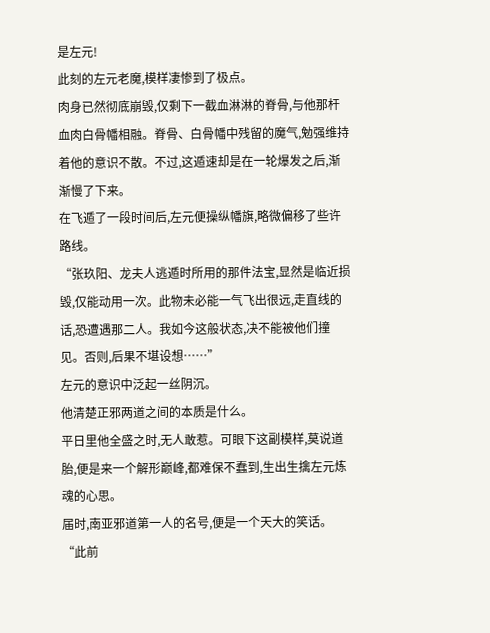是左元!
此刻的左元老魔,模样凄惨到了极点。
肉身已然彻底崩毁,仅剩下一截血淋淋的脊骨,与他那杆血肉白骨幡相融。脊骨、白骨幡中残留的魔气,勉强维持着他的意识不散。不过,这遁速却是在一轮爆发之后,渐渐慢了下来。
在飞遁了一段时间后,左元便操纵幡旗,略微偏移了些许路线。
“张玖阳、龙夫人逃遁时所用的那件法宝,显然是临近损毁,仅能动用一次。此物未必能一气飞出很远,走直线的话,恐遭遇那二人。我如今这般状态,决不能被他们撞见。否则,后果不堪设想……”
左元的意识中泛起一丝阴沉。
他清楚正邪两道之间的本质是什么。
平日里他全盛之时,无人敢惹。可眼下这副模样,莫说道胎,便是来一个解形巅峰,都难保不蠢到,生出生擒左元炼魂的心思。
届时,南亚邪道第一人的名号,便是一个天大的笑话。
“此前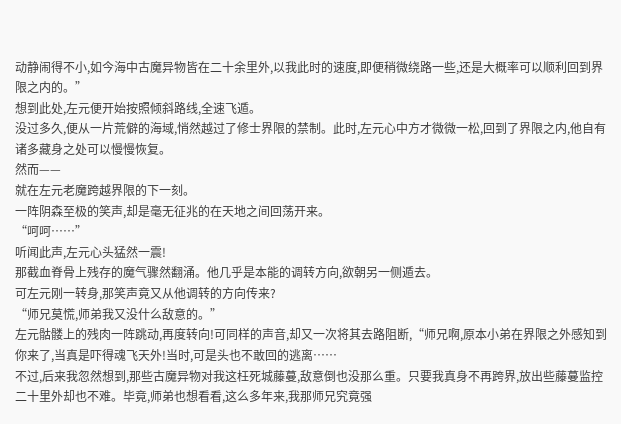动静闹得不小,如今海中古魔异物皆在二十余里外,以我此时的速度,即便稍微绕路一些,还是大概率可以顺利回到界限之内的。”
想到此处,左元便开始按照倾斜路线,全速飞遁。
没过多久,便从一片荒僻的海域,悄然越过了修士界限的禁制。此时,左元心中方才微微一松,回到了界限之内,他自有诸多藏身之处可以慢慢恢复。
然而——
就在左元老魔跨越界限的下一刻。
一阵阴森至极的笑声,却是毫无征兆的在天地之间回荡开来。
“呵呵……”
听闻此声,左元心头猛然一震!
那截血脊骨上残存的魔气骤然翻涌。他几乎是本能的调转方向,欲朝另一侧遁去。
可左元刚一转身,那笑声竟又从他调转的方向传来?
“师兄莫慌,师弟我又没什么敌意的。”
左元骷髅上的残肉一阵跳动,再度转向!可同样的声音,却又一次将其去路阻断,“师兄啊,原本小弟在界限之外感知到你来了,当真是吓得魂飞天外!当时,可是头也不敢回的逃离……
不过,后来我忽然想到,那些古魔异物对我这枉死城藤蔓,敌意倒也没那么重。只要我真身不再跨界,放出些藤蔓监控二十里外却也不难。毕竟,师弟也想看看,这么多年来,我那师兄究竟强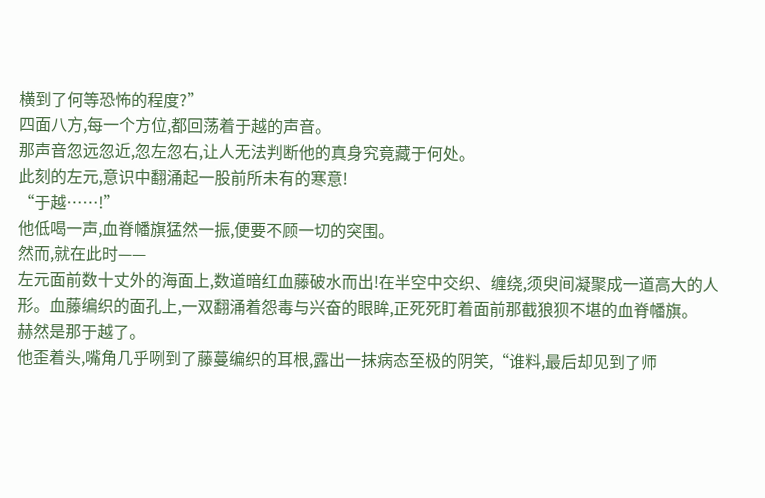横到了何等恐怖的程度?”
四面八方,每一个方位,都回荡着于越的声音。
那声音忽远忽近,忽左忽右,让人无法判断他的真身究竟藏于何处。
此刻的左元,意识中翻涌起一股前所未有的寒意!
“于越……!”
他低喝一声,血脊幡旗猛然一振,便要不顾一切的突围。
然而,就在此时——
左元面前数十丈外的海面上,数道暗红血藤破水而出!在半空中交织、缠绕,须臾间凝聚成一道高大的人形。血藤编织的面孔上,一双翻涌着怨毒与兴奋的眼眸,正死死盯着面前那截狼狈不堪的血脊幡旗。
赫然是那于越了。
他歪着头,嘴角几乎咧到了藤蔓编织的耳根,露出一抹病态至极的阴笑,“谁料,最后却见到了师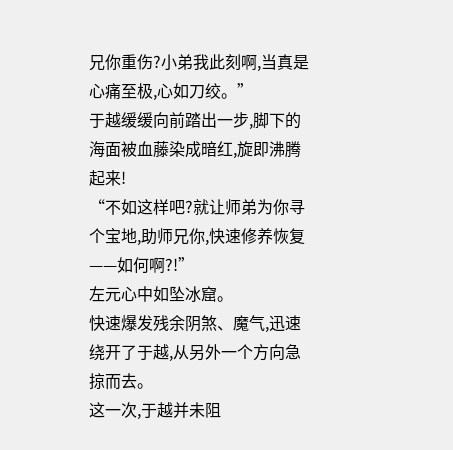兄你重伤?小弟我此刻啊,当真是心痛至极,心如刀绞。”
于越缓缓向前踏出一步,脚下的海面被血藤染成暗红,旋即沸腾起来!
“不如这样吧?就让师弟为你寻个宝地,助师兄你,快速修养恢复——如何啊?!”
左元心中如坠冰窟。
快速爆发残余阴煞、魔气,迅速绕开了于越,从另外一个方向急掠而去。
这一次,于越并未阻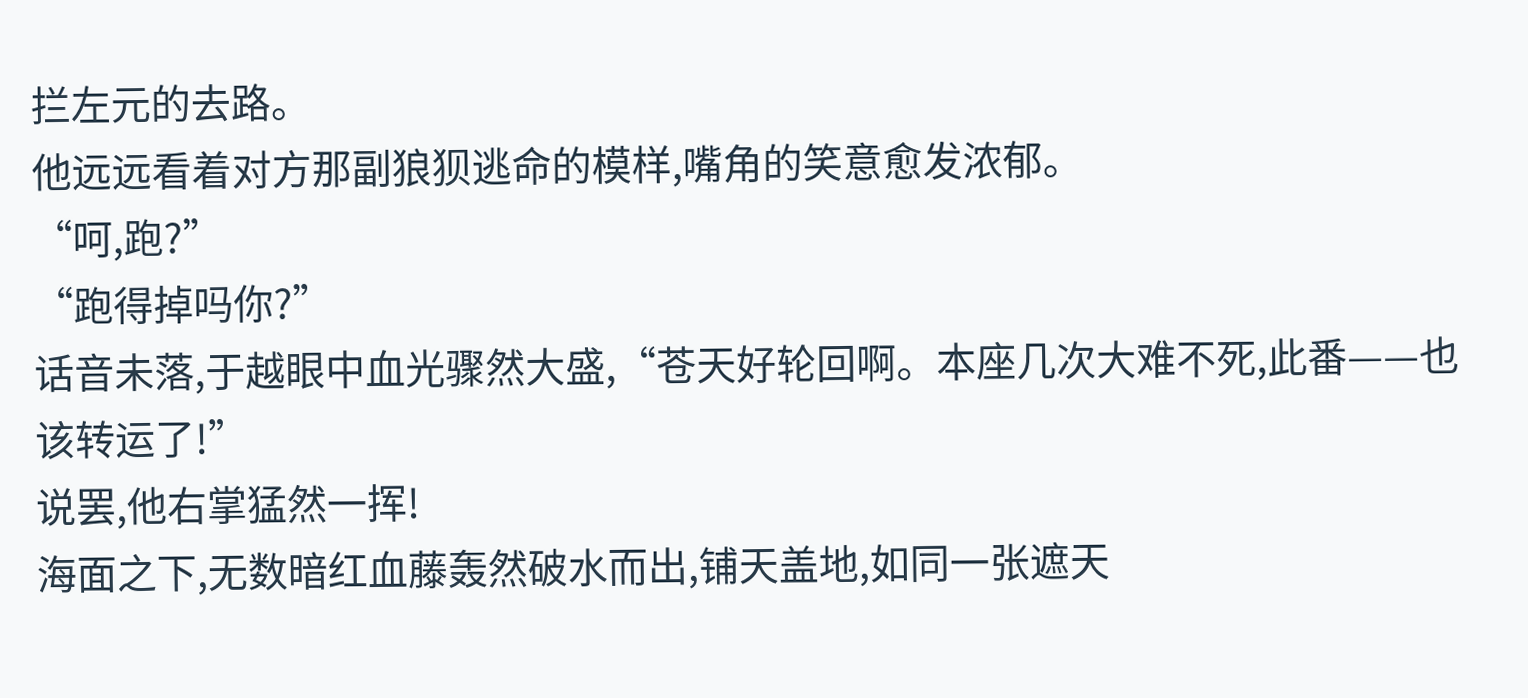拦左元的去路。
他远远看着对方那副狼狈逃命的模样,嘴角的笑意愈发浓郁。
“呵,跑?”
“跑得掉吗你?”
话音未落,于越眼中血光骤然大盛,“苍天好轮回啊。本座几次大难不死,此番——也该转运了!”
说罢,他右掌猛然一挥!
海面之下,无数暗红血藤轰然破水而出,铺天盖地,如同一张遮天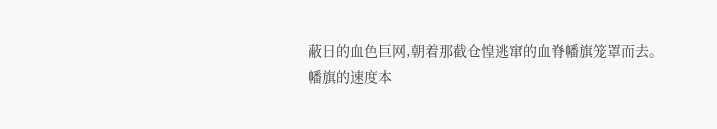蔽日的血色巨网,朝着那截仓惶逃窜的血脊幡旗笼罩而去。
幡旗的速度本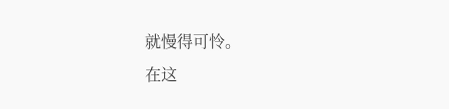就慢得可怜。
在这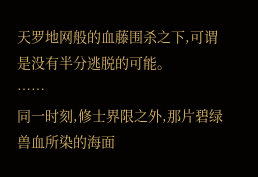天罗地网般的血藤围杀之下,可谓是没有半分逃脱的可能。
……
同一时刻,修士界限之外,那片碧绿兽血所染的海面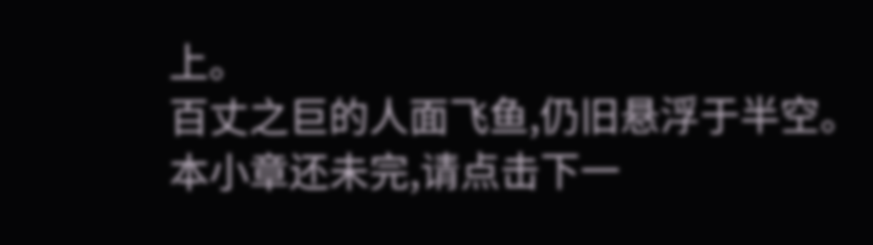上。
百丈之巨的人面飞鱼,仍旧悬浮于半空。
本小章还未完,请点击下一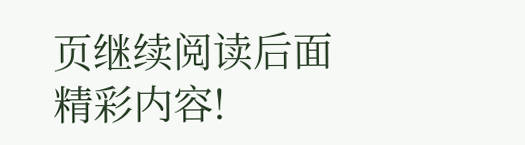页继续阅读后面精彩内容!